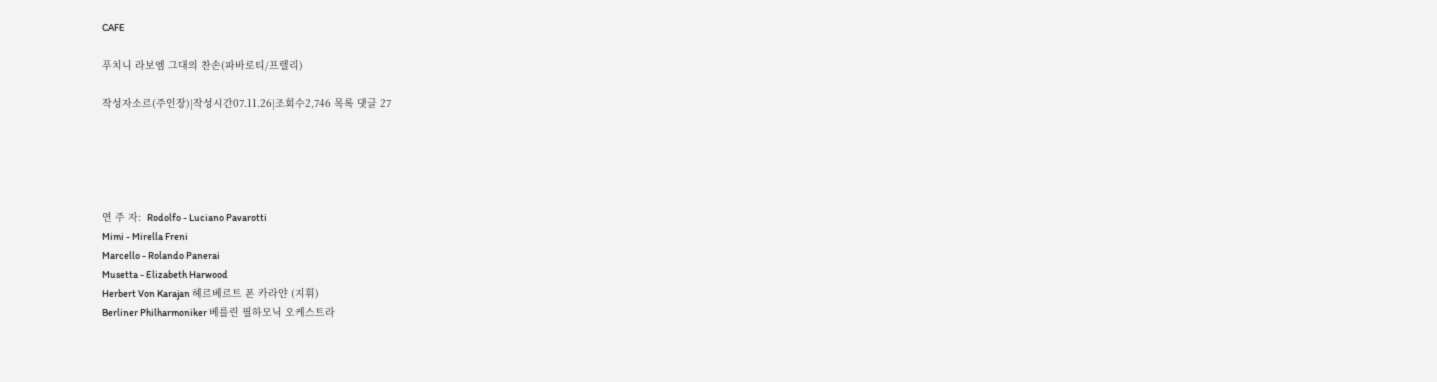CAFE

푸치니 라보엠 그대의 찬손(파바로티/프렐리)

작성자소르(주인장)|작성시간07.11.26|조회수2,746 목록 댓글 27





연 주 자:  Rodolfo - Luciano Pavarotti
Mimi - Mirella Freni
Marcello - Rolando Panerai
Musetta - Elizabeth Harwood
Herbert Von Karajan 헤르베르트 폰 카라얀 (지휘)
Berliner Philharmoniker 베를린 필하모닉 오케스트라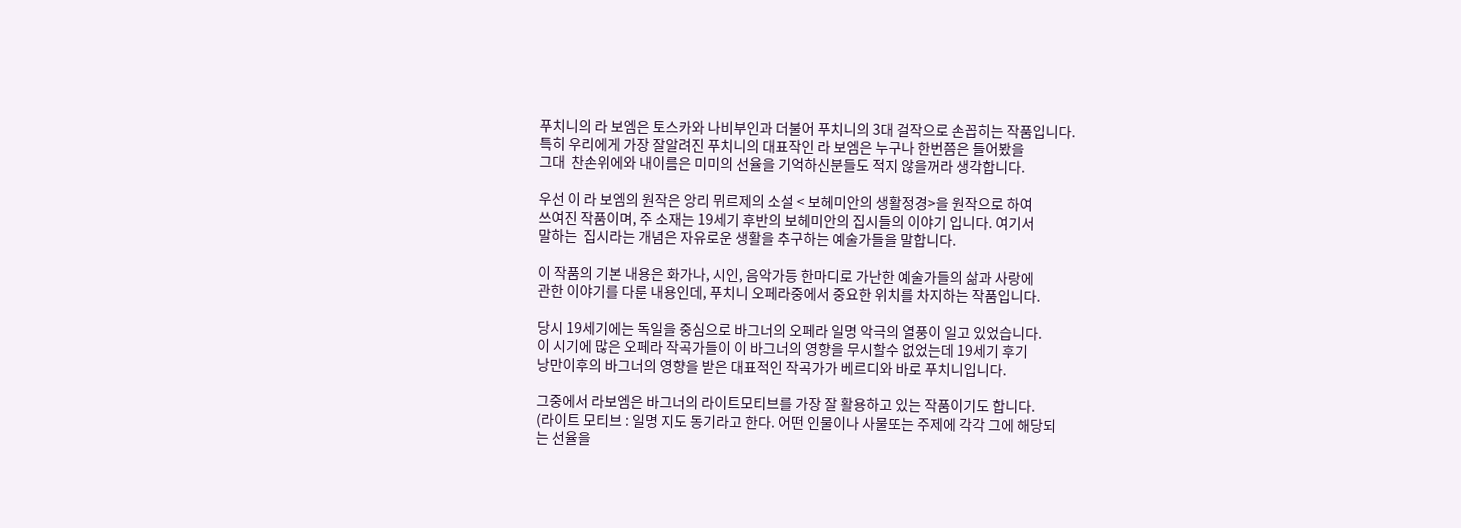푸치니의 라 보엠은 토스카와 나비부인과 더불어 푸치니의 3대 걸작으로 손꼽히는 작품입니다.
특히 우리에게 가장 잘알려진 푸치니의 대표작인 라 보엠은 누구나 한번쯤은 들어봤을
그대  찬손위에와 내이름은 미미의 선율을 기억하신분들도 적지 않을꺼라 생각합니다.

우선 이 라 보엠의 원작은 앙리 뮈르제의 소설 < 보헤미안의 생활정경>을 원작으로 하여
쓰여진 작품이며, 주 소재는 19세기 후반의 보헤미안의 집시들의 이야기 입니다. 여기서
말하는  집시라는 개념은 자유로운 생활을 추구하는 예술가들을 말합니다.

이 작품의 기본 내용은 화가나, 시인, 음악가등 한마디로 가난한 예술가들의 삶과 사랑에
관한 이야기를 다룬 내용인데, 푸치니 오페라중에서 중요한 위치를 차지하는 작품입니다.

당시 19세기에는 독일을 중심으로 바그너의 오페라 일명 악극의 열풍이 일고 있었습니다.
이 시기에 많은 오페라 작곡가들이 이 바그너의 영향을 무시할수 없었는데 19세기 후기
낭만이후의 바그너의 영향을 받은 대표적인 작곡가가 베르디와 바로 푸치니입니다.

그중에서 라보엠은 바그너의 라이트모티브를 가장 잘 활용하고 있는 작품이기도 합니다.
(라이트 모티브 : 일명 지도 동기라고 한다. 어떤 인물이나 사물또는 주제에 각각 그에 해당되
는 선율을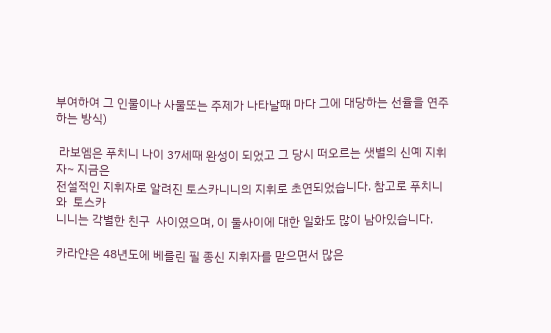부여하여 그 인물이나 사물또는 주제가 나타날때 마다 그에 대당하는 선율을 연주
하는 방식)

 라보엠은 푸치니 나이 37세때 완성이 되었고 그 당시 떠오르는 샛별의 신예 지휘자~ 지금은
전설적인 지휘자로 알려진 토스카니니의 지휘로 초연되었습니다. 참고로 푸치니와  토스카
니니는 각별한 친구  사이였으며, 이 둘사이에 대한 일화도 많이 남아있습니다.

카라얀은 48년도에 베를린 필 종신 지휘자를 맏으면서 많은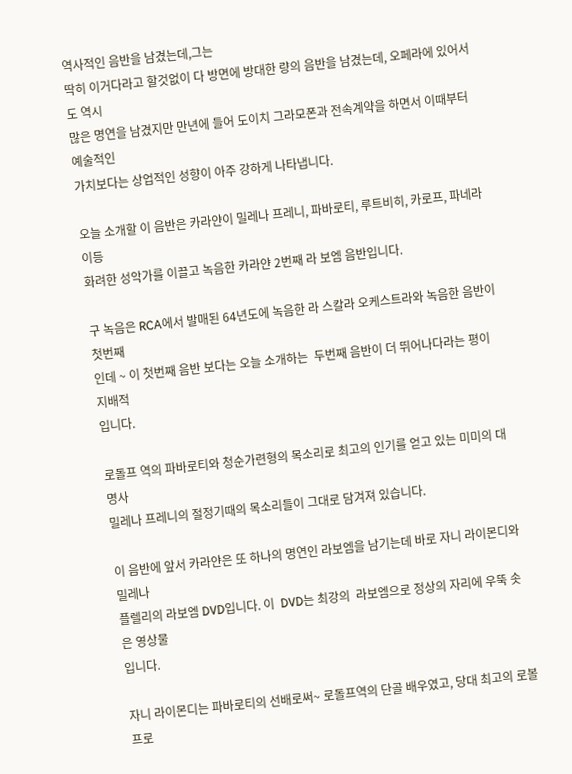역사적인 음반을 남겼는데,그는
딱히 이거다라고 할것없이 다 방면에 방대한 량의 음반을 남겼는데, 오페라에 있어서도 역시
많은 명연을 남겼지만 만년에 들어 도이치 그라모폰과 전속계약을 하면서 이때부터 예술적인
가치보다는 상업적인 성향이 아주 강하게 나타냅니다.

오늘 소개할 이 음반은 카라얀이 밀레나 프레니, 파바로티, 루트비히, 카로프, 파네라이등
화려한 성악가를 이끌고 녹음한 카라얀 2번째 라 보엠 음반입니다.

구 녹음은 RCA에서 발매된 64년도에 녹음한 라 스칼라 오케스트라와 녹음한 음반이 첫번째
인데 ~ 이 첫번째 음반 보다는 오늘 소개하는  두번째 음반이 더 뛰어나다라는 평이 지배적
입니다.

로돌프 역의 파바로티와 청순가련형의 목소리로 최고의 인기를 얻고 있는 미미의 대명사
밀레나 프레니의 절정기때의 목소리들이 그대로 담겨져 있습니다.

이 음반에 앞서 카라얀은 또 하나의 명연인 라보엠을 남기는데 바로 자니 라이몬디와 밀레나
플렐리의 라보엠 DVD입니다. 이  DVD는 최강의  라보엠으로 정상의 자리에 우뚝 솟은 영상물
입니다.

자니 라이몬디는 파바로티의 선배로써~ 로돌프역의 단골 배우였고, 당대 최고의 로볼프로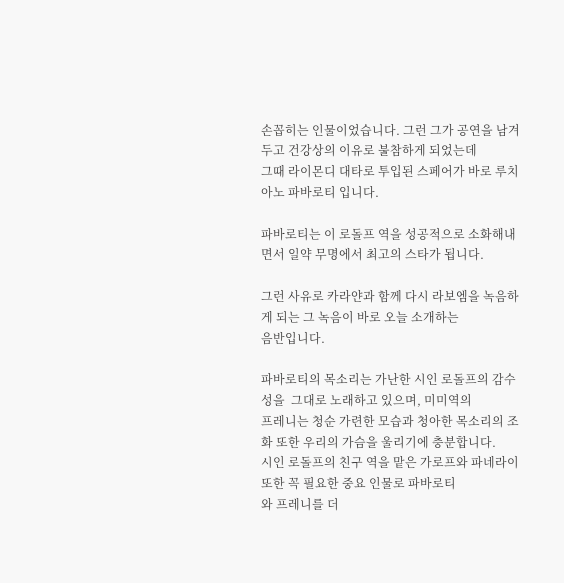손꼽히는 인물이었습니다. 그런 그가 공연을 남겨두고 건강상의 이유로 불참하게 되었는데
그때 라이몬디 대타로 투입된 스페어가 바로 루치아노 파바로티 입니다.

파바로티는 이 로돌프 역을 성공적으로 소화해내면서 일약 무명에서 최고의 스타가 됩니다.

그런 사유로 카라얀과 함께 다시 라보엠을 녹음하게 되는 그 녹음이 바로 오늘 소개하는
음반입니다.

파바로티의 목소리는 가난한 시인 로돌프의 감수성을  그대로 노래하고 있으며, 미미역의
프레니는 청순 가련한 모습과 청아한 목소리의 조화 또한 우리의 가슴을 울리기에 충분합니다.
시인 로돌프의 친구 역을 맡은 가로프와 파네라이 또한 꼭 필요한 중요 인물로 파바로티
와 프레니를 더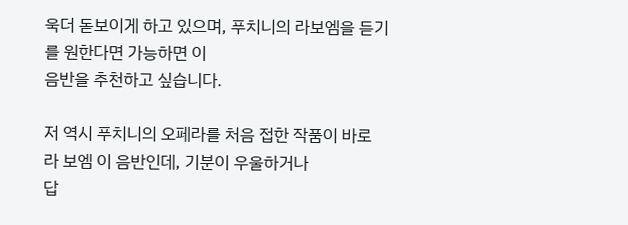욱더 돋보이게 하고 있으며, 푸치니의 라보엠을 듣기를 원한다면 가능하면 이
음반을 추천하고 싶습니다.

저 역시 푸치니의 오페라를 처음 접한 작품이 바로 라 보엠 이 음반인데, 기분이 우울하거나
답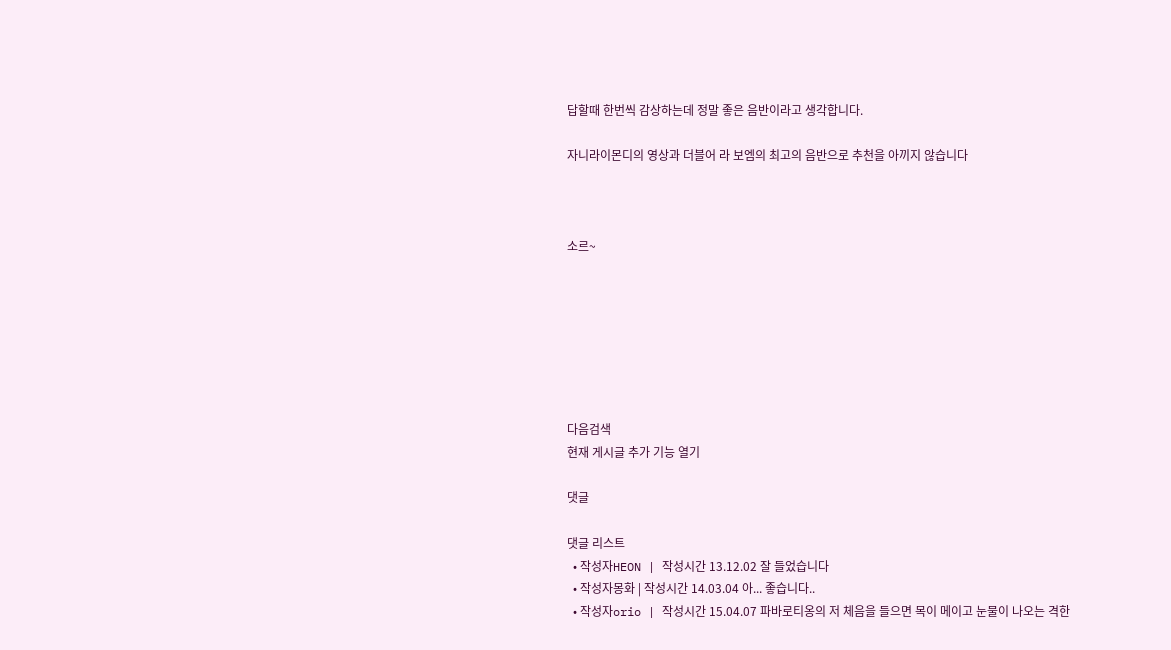답할때 한번씩 감상하는데 정말 좋은 음반이라고 생각합니다.

자니라이몬디의 영상과 더블어 라 보엠의 최고의 음반으로 추천을 아끼지 않습니다



소르~







다음검색
현재 게시글 추가 기능 열기

댓글

댓글 리스트
  • 작성자HEON | 작성시간 13.12.02 잘 들었습니다
  • 작성자몽화 | 작성시간 14.03.04 아... 좋습니다..
  • 작성자orio | 작성시간 15.04.07 파바로티옹의 저 체음을 들으면 목이 메이고 눈물이 나오는 격한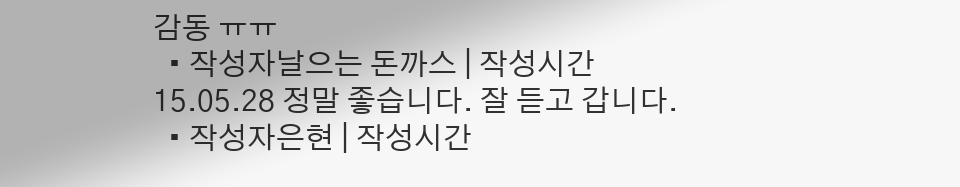감동 ㅠㅠ
  • 작성자날으는 돈까스 | 작성시간 15.05.28 정말 좋습니다. 잘 듣고 갑니다.
  • 작성자은현 | 작성시간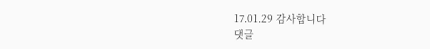17.01.29 감사합니다
댓글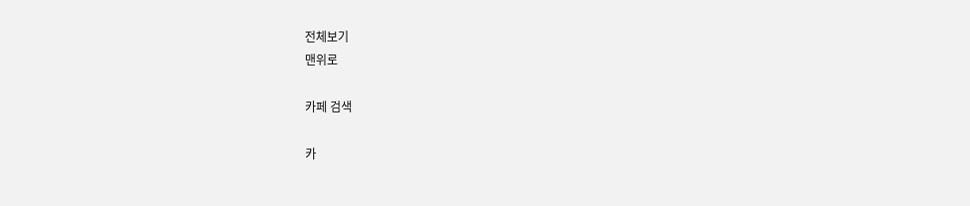전체보기
맨위로

카페 검색

카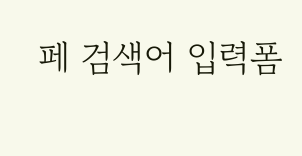페 검색어 입력폼